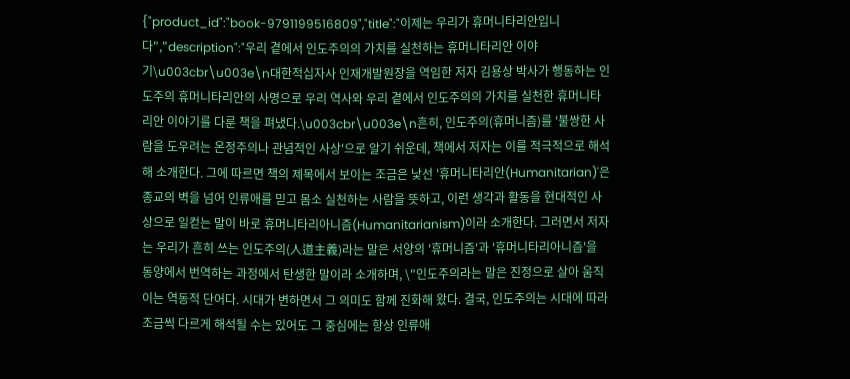{"product_id":"book-9791199516809","title":"이제는 우리가 휴머니타리안입니다","description":"우리 곁에서 인도주의의 가치를 실천하는 휴머니타리안 이야기\u003cbr\u003e\n대한적십자사 인재개발원장을 역임한 저자 김용상 박사가 행동하는 인도주의 휴머니타리안의 사명으로 우리 역사와 우리 곁에서 인도주의의 가치를 실천한 휴머니타리안 이야기를 다룬 책을 펴냈다.\u003cbr\u003e\n흔히, 인도주의(휴머니즘)를 '불쌍한 사람을 도우려는 온정주의나 관념적인 사상'으로 알기 쉬운데, 책에서 저자는 이를 적극적으로 해석해 소개한다. 그에 따르면 책의 제목에서 보이는 조금은 낯선 '휴머니타리안(Humanitarian)'은 종교의 벽을 넘어 인류애를 믿고 몸소 실천하는 사람을 뜻하고, 이런 생각과 활동을 현대적인 사상으로 일컫는 말이 바로 휴머니타리아니즘(Humanitarianism)이라 소개한다. 그러면서 저자는 우리가 흔히 쓰는 인도주의(人道主義)라는 말은 서양의 '휴머니즘'과 '휴머니타리아니즘'을 동양에서 번역하는 과정에서 탄생한 말이라 소개하며, \"인도주의라는 말은 진정으로 살아 움직이는 역동적 단어다. 시대가 변하면서 그 의미도 함께 진화해 왔다. 결국, 인도주의는 시대에 따라 조금씩 다르게 해석될 수는 있어도 그 중심에는 항상 인류애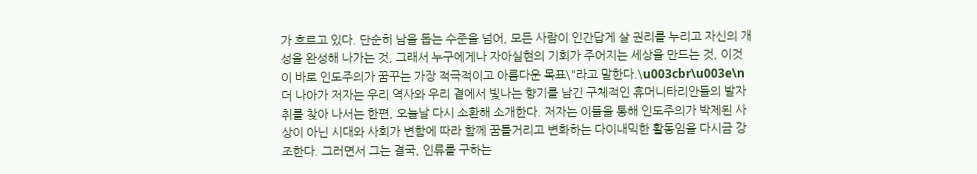가 흐르고 있다. 단순히 남을 돕는 수준을 넘어, 모든 사람이 인간답게 살 권리를 누리고 자신의 개성을 완성해 나가는 것, 그래서 누구에게나 자아실현의 기회가 주어지는 세상을 만드는 것, 이것이 바로 인도주의가 꿈꾸는 가장 적극적이고 아름다운 목표\"라고 말한다.\u003cbr\u003e\n더 나아가 저자는 우리 역사와 우리 곁에서 빛나는 향기를 남긴 구체적인 휴머니타리안들의 발자취를 찾아 나서는 한편, 오늘날 다시 소환해 소개한다. 저자는 이들을 통해 인도주의가 박제된 사상이 아닌 시대와 사회가 변함에 따라 함께 꿈틀거리고 변화하는 다이내믹한 활동임을 다시금 강조한다. 그러면서 그는 결국, 인류를 구하는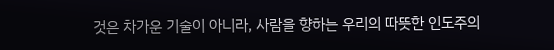것은 차가운 기술이 아니라, 사람을 향하는 우리의 따뜻한 인도주의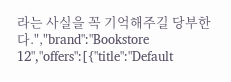라는 사실을 꼭 기억해주길 당부한다.","brand":"Bookstore 12","offers":[{"title":"Default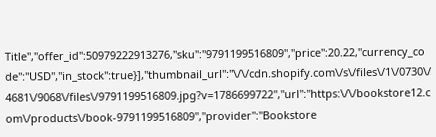Title","offer_id":50979222913276,"sku":"9791199516809","price":20.22,"currency_code":"USD","in_stock":true}],"thumbnail_url":"\/\/cdn.shopify.com\/s\/files\/1\/0730\/4681\/9068\/files\/9791199516809.jpg?v=1786699722","url":"https:\/\/bookstore12.com\/products\/book-9791199516809","provider":"Bookstore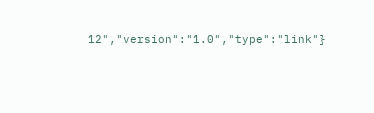12","version":"1.0","type":"link"}